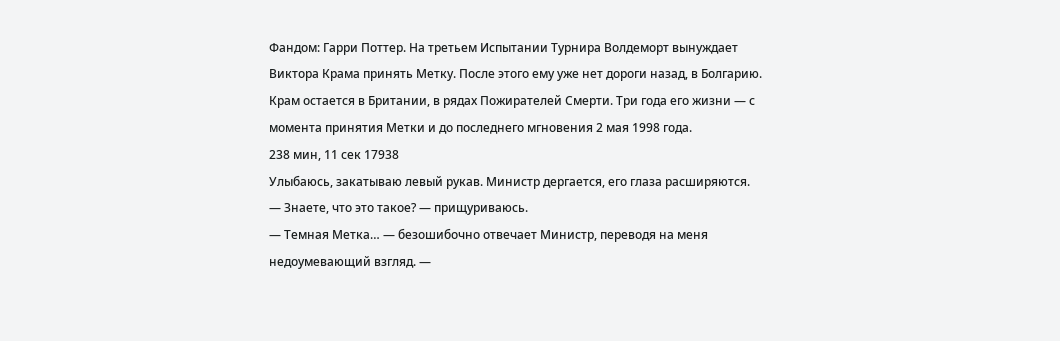Фандом: Гарри Поттер. На третьем Испытании Турнира Волдеморт вынуждает Виктора Крама принять Метку. После этого ему уже нет дороги назад, в Болгарию. Крам остается в Британии, в рядах Пожирателей Смерти. Три года его жизни — с момента принятия Метки и до последнего мгновения 2 мая 1998 года.
238 мин, 11 сек 17938
Улыбаюсь, закатываю левый рукав. Министр дергается, его глаза расширяются.
— Знаете, что это такое? — прищуриваюсь.
— Темная Метка… — безошибочно отвечает Министр, переводя на меня недоумевающий взгляд. —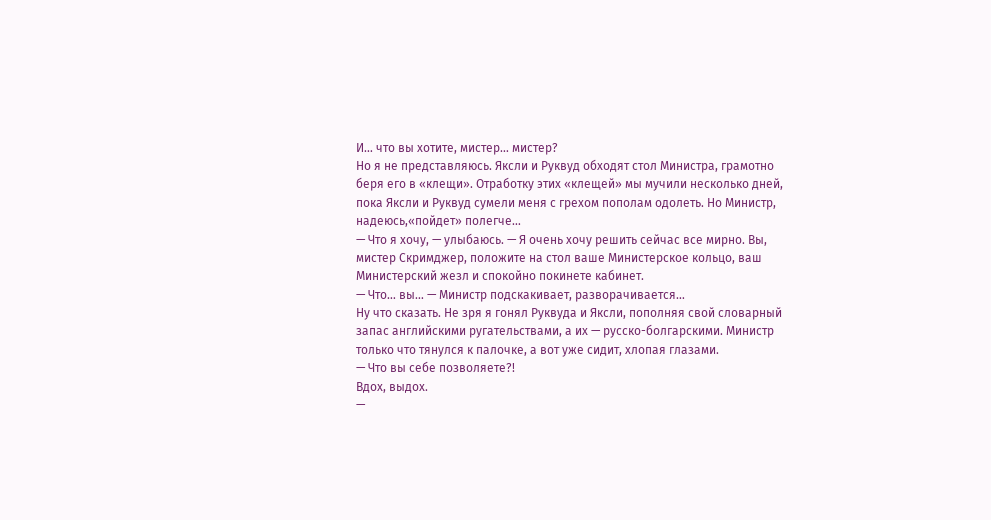И… что вы хотите, мистер… мистер?
Но я не представляюсь. Яксли и Руквуд обходят стол Министра, грамотно беря его в «клещи». Отработку этих «клещей» мы мучили несколько дней, пока Яксли и Руквуд сумели меня с грехом пополам одолеть. Но Министр, надеюсь,«пойдет» полегче…
— Что я хочу, — улыбаюсь. — Я очень хочу решить сейчас все мирно. Вы, мистер Скримджер, положите на стол ваше Министерское кольцо, ваш Министерский жезл и спокойно покинете кабинет.
— Что… вы… — Министр подскакивает, разворачивается…
Ну что сказать. Не зря я гонял Руквуда и Яксли, пополняя свой словарный запас английскими ругательствами, а их — русско-болгарскими. Министр только что тянулся к палочке, а вот уже сидит, хлопая глазами.
— Что вы себе позволяете?!
Вдох, выдох.
—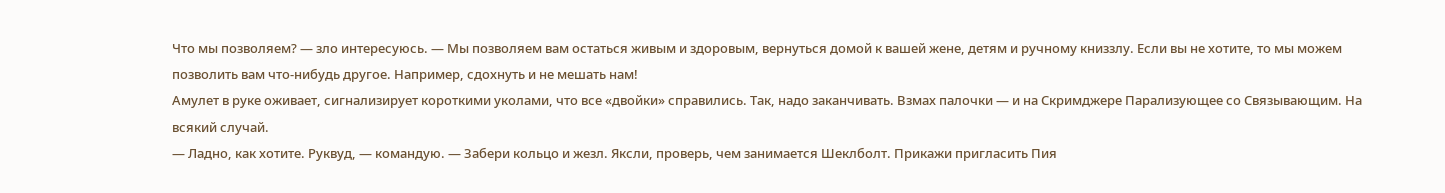Что мы позволяем? — зло интересуюсь. — Мы позволяем вам остаться живым и здоровым, вернуться домой к вашей жене, детям и ручному книззлу. Если вы не хотите, то мы можем позволить вам что-нибудь другое. Например, сдохнуть и не мешать нам!
Амулет в руке оживает, сигнализирует короткими уколами, что все «двойки» справились. Так, надо заканчивать. Взмах палочки — и на Скримджере Парализующее со Связывающим. На всякий случай.
— Ладно, как хотите. Руквуд, — командую. — Забери кольцо и жезл. Яксли, проверь, чем занимается Шеклболт. Прикажи пригласить Пия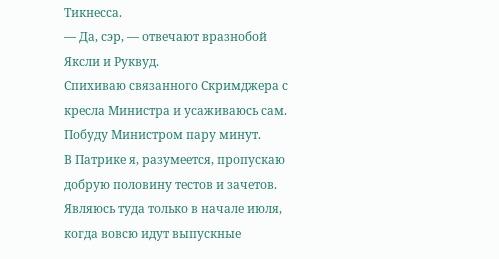Тикнесса.
— Да, сэр, — отвечают вразнобой Яксли и Руквуд.
Спихиваю связанного Скримджера с кресла Министра и усаживаюсь сам.
Побуду Министром пару минут.
В Патрике я, разумеется, пропускаю добрую половину тестов и зачетов. Являюсь туда только в начале июля, когда вовсю идут выпускные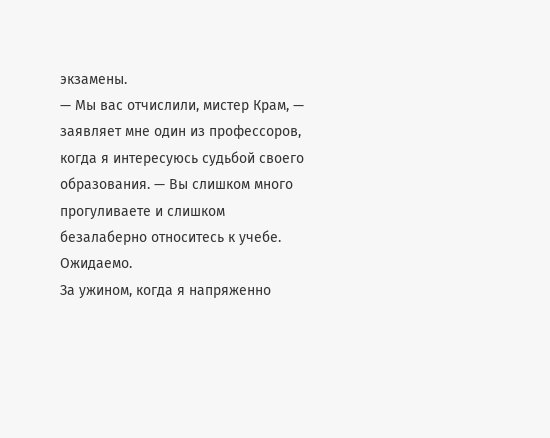экзамены.
— Мы вас отчислили, мистер Крам, — заявляет мне один из профессоров, когда я интересуюсь судьбой своего образования. — Вы слишком много прогуливаете и слишком безалаберно относитесь к учебе.
Ожидаемо.
За ужином, когда я напряженно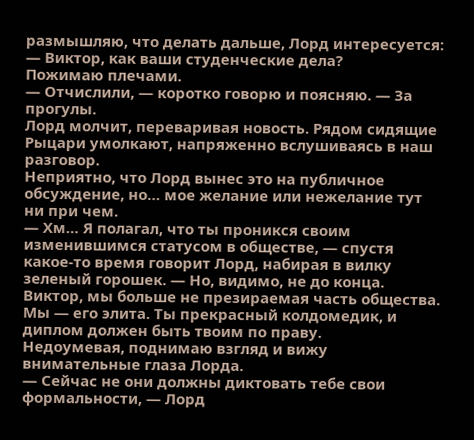размышляю, что делать дальше, Лорд интересуется:
— Виктор, как ваши студенческие дела?
Пожимаю плечами.
— Отчислили, — коротко говорю и поясняю. — За прогулы.
Лорд молчит, переваривая новость. Рядом сидящие Рыцари умолкают, напряженно вслушиваясь в наш разговор.
Неприятно, что Лорд вынес это на публичное обсуждение, но… мое желание или нежелание тут ни при чем.
— Хм… Я полагал, что ты проникся своим изменившимся статусом в обществе, — спустя какое-то время говорит Лорд, набирая в вилку зеленый горошек. — Но, видимо, не до конца. Виктор, мы больше не презираемая часть общества. Мы — его элита. Ты прекрасный колдомедик, и диплом должен быть твоим по праву.
Недоумевая, поднимаю взгляд и вижу внимательные глаза Лорда.
— Сейчас не они должны диктовать тебе свои формальности, — Лорд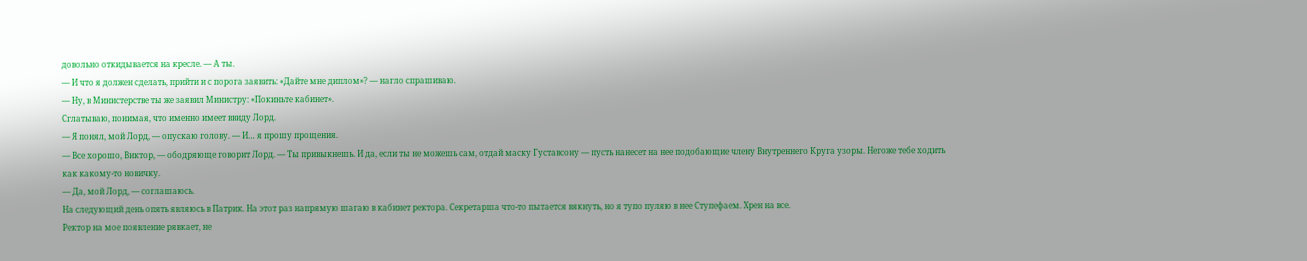довольно откидывается на кресле. — А ты.
— И что я должен сделать, прийти и с порога заявить: «Дайте мне диплом»? — нагло спрашиваю.
— Ну, в Министерстве ты же заявил Министру: «Покиньте кабинет».
Сглатываю, понимая, что именно имеет ввиду Лорд.
— Я понял, мой Лорд, — опускаю голову. — И… я прошу прощения.
— Все хорошо, Виктор, — ободряюще говорит Лорд. — Ты привыкнешь. И да, если ты не можешь сам, отдай маску Густавсону — пусть нанесет на нее подобающие члену Внутреннего Круга узоры. Негоже тебе ходить как какому-то новичку.
— Да, мой Лорд, — соглашаюсь.
На следующий день опять являюсь в Патрик. На этот раз напрямую шагаю в кабинет ректора. Секретарша что-то пытается вякнуть, но я тупо пуляю в нее Ступефаем. Хрен на все.
Ректор на мое появление рявкает, не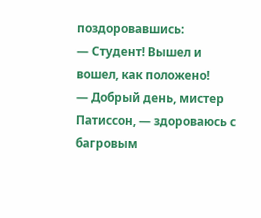поздоровавшись:
— Студент! Вышел и вошел, как положено!
— Добрый день, мистер Патиссон, — здороваюсь с багровым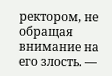ректором, не обращая внимание на его злость. —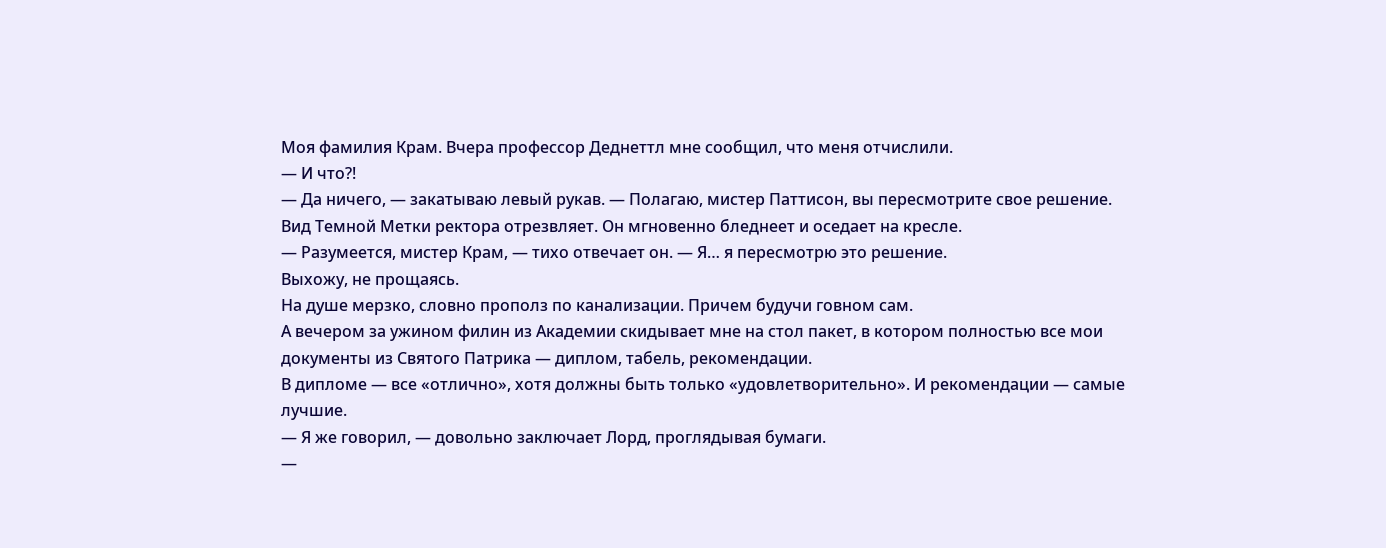Моя фамилия Крам. Вчера профессор Деднеттл мне сообщил, что меня отчислили.
— И что?!
— Да ничего, — закатываю левый рукав. — Полагаю, мистер Паттисон, вы пересмотрите свое решение.
Вид Темной Метки ректора отрезвляет. Он мгновенно бледнеет и оседает на кресле.
— Разумеется, мистер Крам, — тихо отвечает он. — Я… я пересмотрю это решение.
Выхожу, не прощаясь.
На душе мерзко, словно прополз по канализации. Причем будучи говном сам.
А вечером за ужином филин из Академии скидывает мне на стол пакет, в котором полностью все мои документы из Святого Патрика — диплом, табель, рекомендации.
В дипломе — все «отлично», хотя должны быть только «удовлетворительно». И рекомендации — самые лучшие.
— Я же говорил, — довольно заключает Лорд, проглядывая бумаги.
—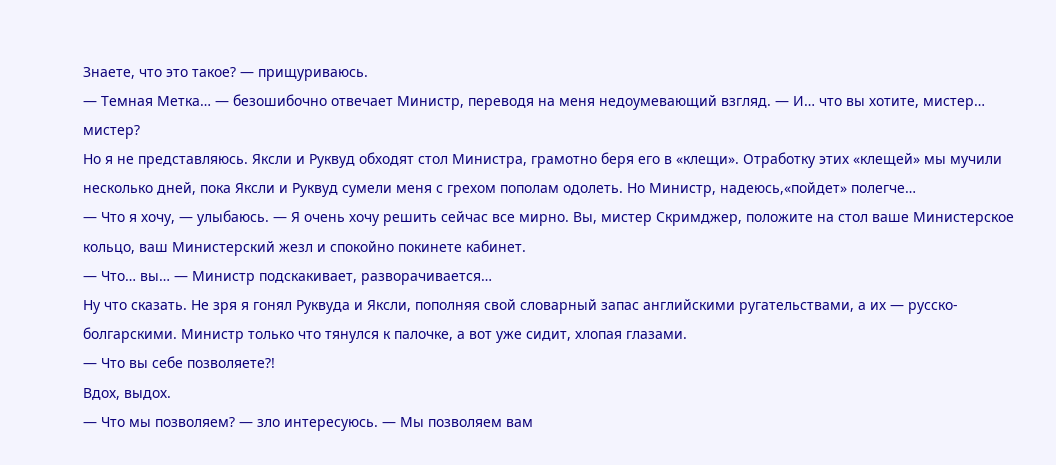Знаете, что это такое? — прищуриваюсь.
— Темная Метка… — безошибочно отвечает Министр, переводя на меня недоумевающий взгляд. — И… что вы хотите, мистер… мистер?
Но я не представляюсь. Яксли и Руквуд обходят стол Министра, грамотно беря его в «клещи». Отработку этих «клещей» мы мучили несколько дней, пока Яксли и Руквуд сумели меня с грехом пополам одолеть. Но Министр, надеюсь,«пойдет» полегче…
— Что я хочу, — улыбаюсь. — Я очень хочу решить сейчас все мирно. Вы, мистер Скримджер, положите на стол ваше Министерское кольцо, ваш Министерский жезл и спокойно покинете кабинет.
— Что… вы… — Министр подскакивает, разворачивается…
Ну что сказать. Не зря я гонял Руквуда и Яксли, пополняя свой словарный запас английскими ругательствами, а их — русско-болгарскими. Министр только что тянулся к палочке, а вот уже сидит, хлопая глазами.
— Что вы себе позволяете?!
Вдох, выдох.
— Что мы позволяем? — зло интересуюсь. — Мы позволяем вам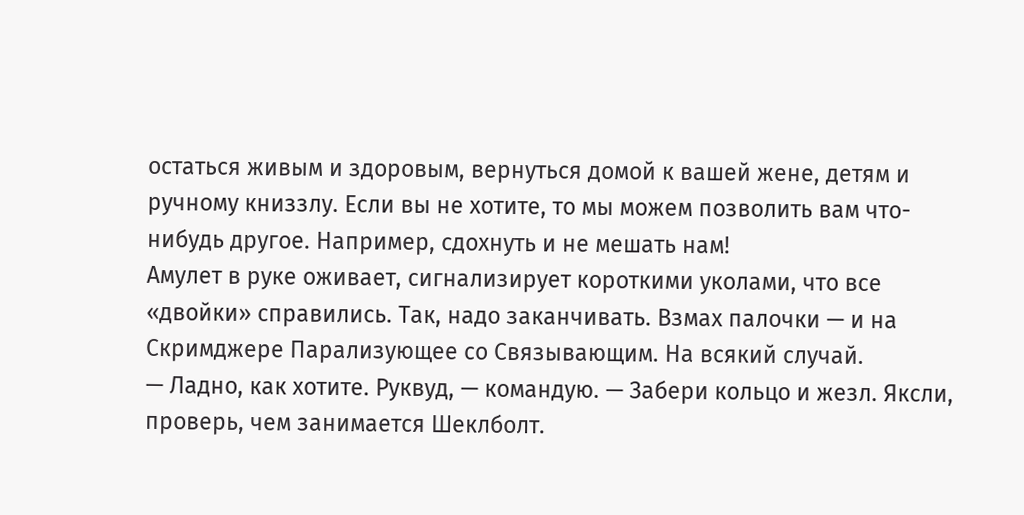остаться живым и здоровым, вернуться домой к вашей жене, детям и ручному книззлу. Если вы не хотите, то мы можем позволить вам что-нибудь другое. Например, сдохнуть и не мешать нам!
Амулет в руке оживает, сигнализирует короткими уколами, что все «двойки» справились. Так, надо заканчивать. Взмах палочки — и на Скримджере Парализующее со Связывающим. На всякий случай.
— Ладно, как хотите. Руквуд, — командую. — Забери кольцо и жезл. Яксли, проверь, чем занимается Шеклболт.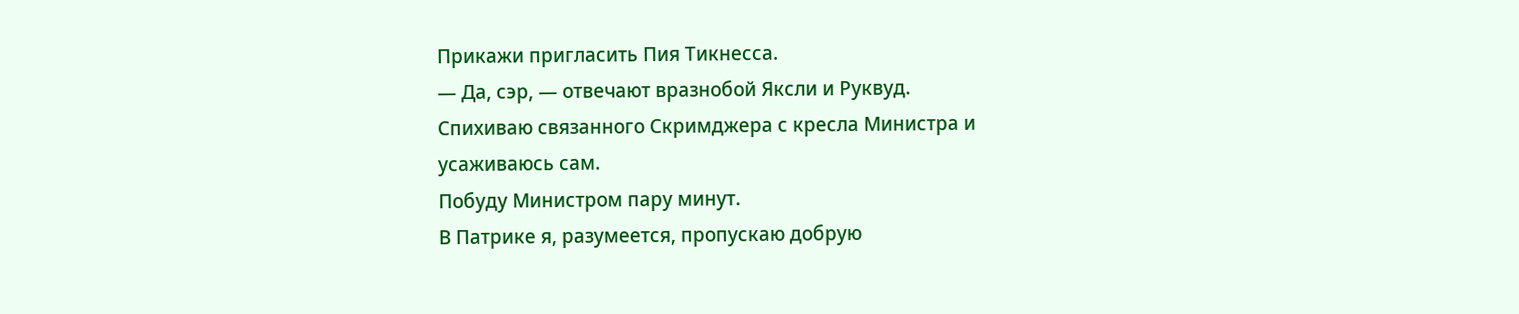Прикажи пригласить Пия Тикнесса.
— Да, сэр, — отвечают вразнобой Яксли и Руквуд.
Спихиваю связанного Скримджера с кресла Министра и усаживаюсь сам.
Побуду Министром пару минут.
В Патрике я, разумеется, пропускаю добрую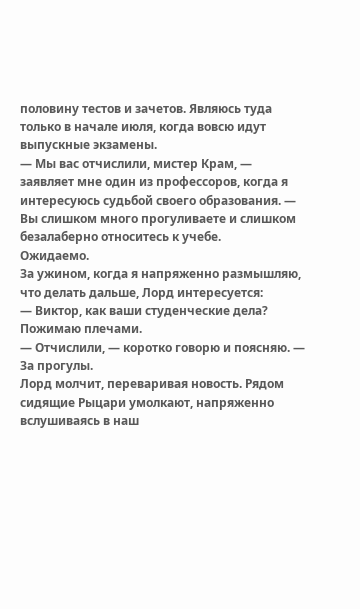половину тестов и зачетов. Являюсь туда только в начале июля, когда вовсю идут выпускные экзамены.
— Мы вас отчислили, мистер Крам, — заявляет мне один из профессоров, когда я интересуюсь судьбой своего образования. — Вы слишком много прогуливаете и слишком безалаберно относитесь к учебе.
Ожидаемо.
За ужином, когда я напряженно размышляю, что делать дальше, Лорд интересуется:
— Виктор, как ваши студенческие дела?
Пожимаю плечами.
— Отчислили, — коротко говорю и поясняю. — За прогулы.
Лорд молчит, переваривая новость. Рядом сидящие Рыцари умолкают, напряженно вслушиваясь в наш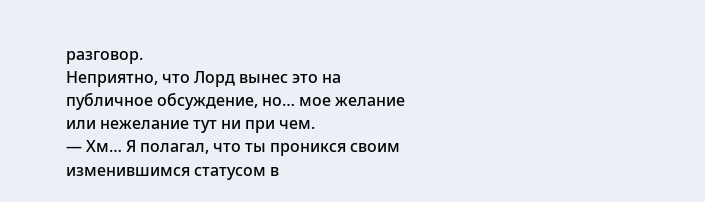разговор.
Неприятно, что Лорд вынес это на публичное обсуждение, но… мое желание или нежелание тут ни при чем.
— Хм… Я полагал, что ты проникся своим изменившимся статусом в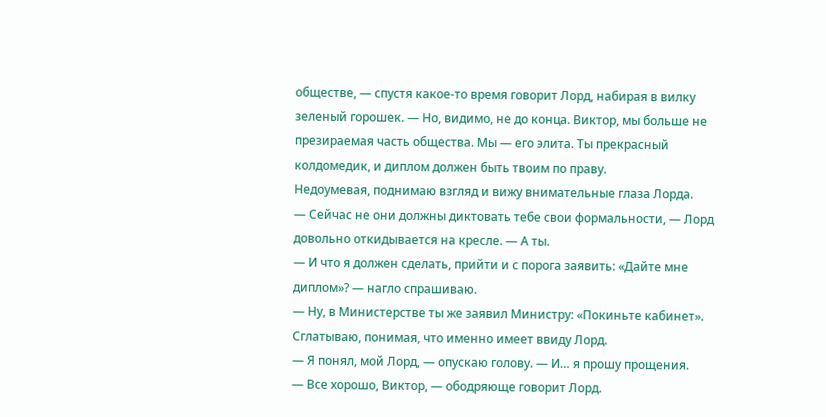обществе, — спустя какое-то время говорит Лорд, набирая в вилку зеленый горошек. — Но, видимо, не до конца. Виктор, мы больше не презираемая часть общества. Мы — его элита. Ты прекрасный колдомедик, и диплом должен быть твоим по праву.
Недоумевая, поднимаю взгляд и вижу внимательные глаза Лорда.
— Сейчас не они должны диктовать тебе свои формальности, — Лорд довольно откидывается на кресле. — А ты.
— И что я должен сделать, прийти и с порога заявить: «Дайте мне диплом»? — нагло спрашиваю.
— Ну, в Министерстве ты же заявил Министру: «Покиньте кабинет».
Сглатываю, понимая, что именно имеет ввиду Лорд.
— Я понял, мой Лорд, — опускаю голову. — И… я прошу прощения.
— Все хорошо, Виктор, — ободряюще говорит Лорд.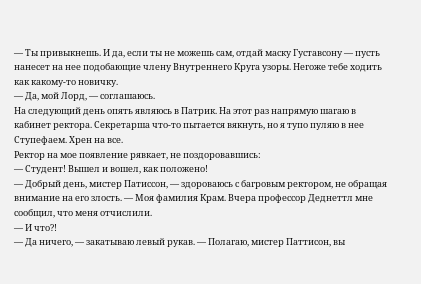— Ты привыкнешь. И да, если ты не можешь сам, отдай маску Густавсону — пусть нанесет на нее подобающие члену Внутреннего Круга узоры. Негоже тебе ходить как какому-то новичку.
— Да, мой Лорд, — соглашаюсь.
На следующий день опять являюсь в Патрик. На этот раз напрямую шагаю в кабинет ректора. Секретарша что-то пытается вякнуть, но я тупо пуляю в нее Ступефаем. Хрен на все.
Ректор на мое появление рявкает, не поздоровавшись:
— Студент! Вышел и вошел, как положено!
— Добрый день, мистер Патиссон, — здороваюсь с багровым ректором, не обращая внимание на его злость. — Моя фамилия Крам. Вчера профессор Деднеттл мне сообщил, что меня отчислили.
— И что?!
— Да ничего, — закатываю левый рукав. — Полагаю, мистер Паттисон, вы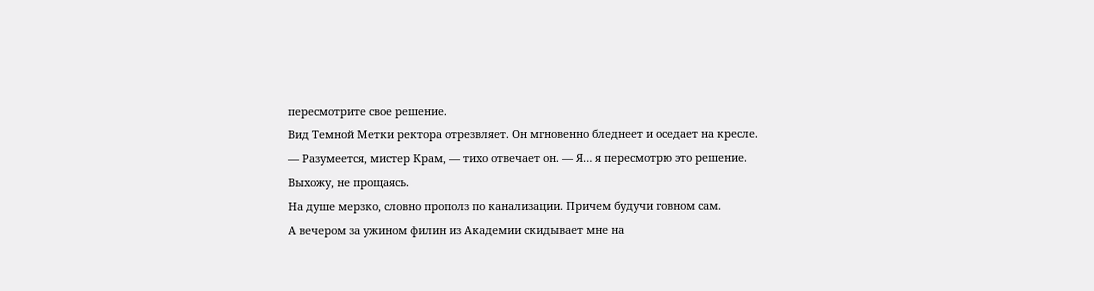пересмотрите свое решение.
Вид Темной Метки ректора отрезвляет. Он мгновенно бледнеет и оседает на кресле.
— Разумеется, мистер Крам, — тихо отвечает он. — Я… я пересмотрю это решение.
Выхожу, не прощаясь.
На душе мерзко, словно прополз по канализации. Причем будучи говном сам.
А вечером за ужином филин из Академии скидывает мне на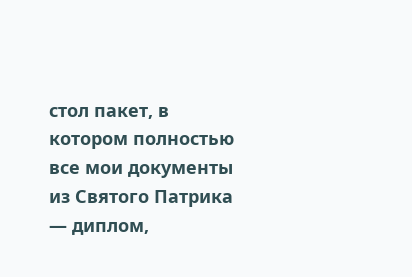стол пакет, в котором полностью все мои документы из Святого Патрика — диплом,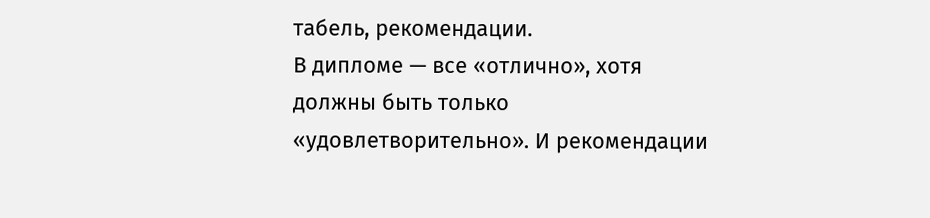табель, рекомендации.
В дипломе — все «отлично», хотя должны быть только «удовлетворительно». И рекомендации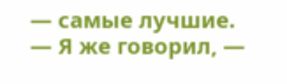— самые лучшие.
— Я же говорил, —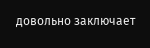довольно заключает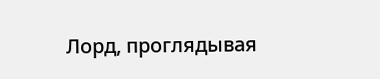Лорд, проглядывая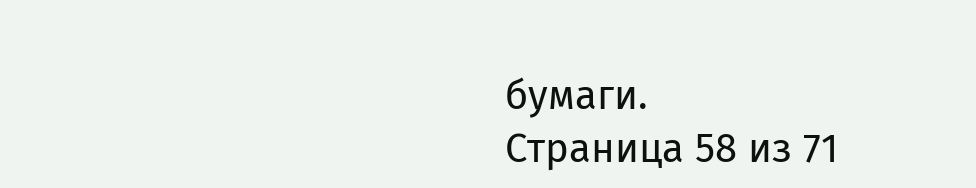бумаги.
Страница 58 из 71